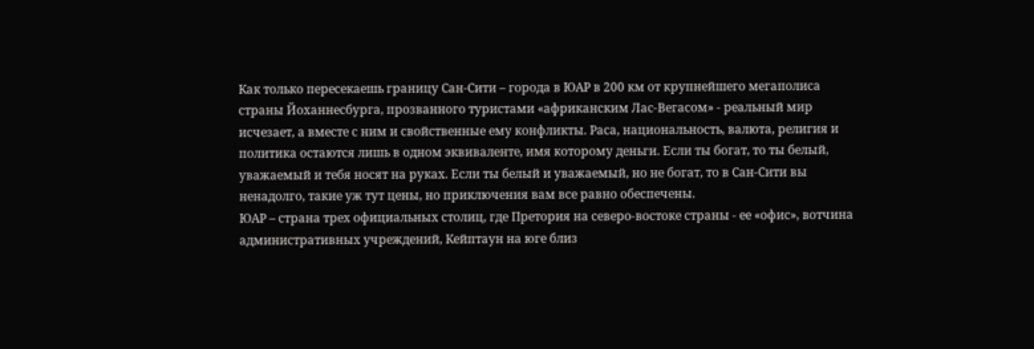Как только пересекаешь границу Сан-Сити – города в ЮАР в 200 км от крупнейшего мегаполиса страны Йоханнесбурга, прозванного туристами «африканским Лас-Вегасом» - реальный мир исчезает, а вместе с ним и свойственные ему конфликты. Раса, национальность, валюта, религия и политика остаются лишь в одном эквиваленте, имя которому деньги. Если ты богат, то ты белый, уважаемый и тебя носят на руках. Если ты белый и уважаемый, но не богат, то в Сан-Сити вы ненадолго, такие уж тут цены, но приключения вам все равно обеспечены.
ЮАР – страна трех официальных столиц, где Претория на северо-востоке страны - ее «офис», вотчина административных учреждений, Кейптаун на юге близ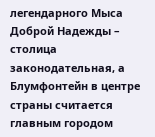легендарного Мыса Доброй Надежды – столица законодательная, а Блумфонтейн в центре страны считается главным городом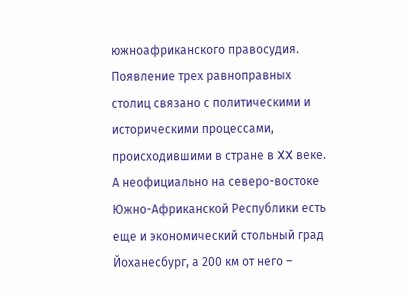южноафриканского правосудия. Появление трех равноправных столиц связано с политическими и историческими процессами, происходившими в стране в XX веке. А неофициально на северо-востоке Южно-Африканской Республики есть еще и экономический стольный град Йоханесбург, а 200 км от него –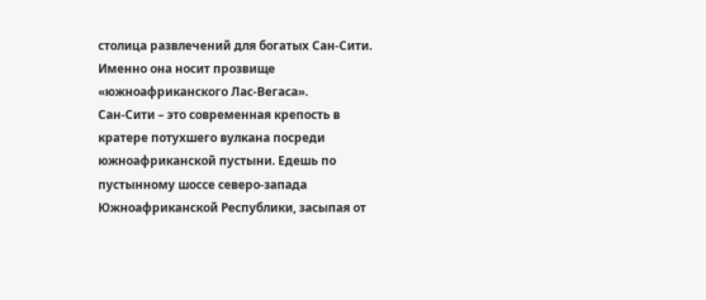столица развлечений для богатых Сан-Сити. Именно она носит прозвище «южноафриканского Лас-Вегаса».
Сан-Сити – это современная крепость в кратере потухшего вулкана посреди южноафриканской пустыни. Едешь по пустынному шоссе северо-запада Южноафриканской Республики, засыпая от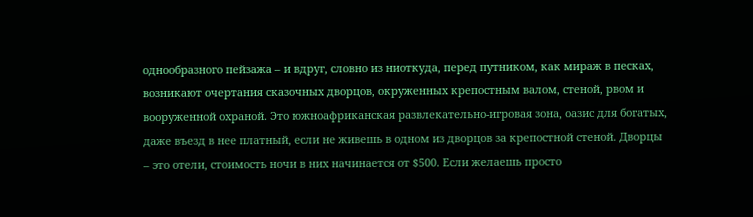однообразного пейзажа – и вдруг, словно из ниоткуда, перед путником, как мираж в песках, возникают очертания сказочных дворцов, окруженных крепостным валом, стеной, рвом и вооруженной охраной. Это южноафриканская развлекательно-игровая зона, оазис для богатых, даже въезд в нее платный, если не живешь в одном из дворцов за крепостной стеной. Дворцы – это отели, стоимость ночи в них начинается от $500. Если желаешь просто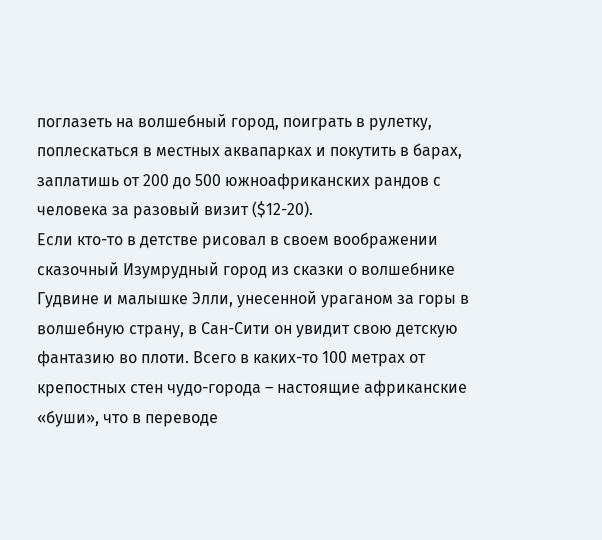поглазеть на волшебный город, поиграть в рулетку, поплескаться в местных аквапарках и покутить в барах, заплатишь от 200 до 500 южноафриканских рандов с человека за разовый визит ($12-20).
Если кто-то в детстве рисовал в своем воображении сказочный Изумрудный город из сказки о волшебнике Гудвине и малышке Элли, унесенной ураганом за горы в волшебную страну, в Сан-Сити он увидит свою детскую фантазию во плоти. Всего в каких-то 100 метрах от крепостных стен чудо-города – настоящие африканские «буши», что в переводе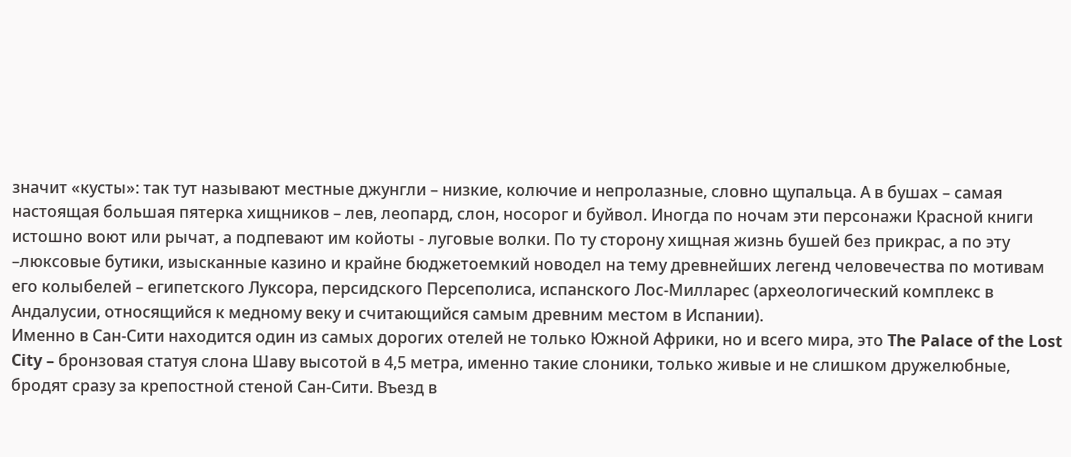значит «кусты»: так тут называют местные джунгли – низкие, колючие и непролазные, словно щупальца. А в бушах – самая настоящая большая пятерка хищников – лев, леопард, слон, носорог и буйвол. Иногда по ночам эти персонажи Красной книги истошно воют или рычат, а подпевают им койоты - луговые волки. По ту сторону хищная жизнь бушей без прикрас, а по эту –люксовые бутики, изысканные казино и крайне бюджетоемкий новодел на тему древнейших легенд человечества по мотивам его колыбелей – египетского Луксора, персидского Персеполиса, испанского Лос-Милларес (археологический комплекс в Андалусии, относящийся к медному веку и считающийся самым древним местом в Испании).
Именно в Сан-Сити находится один из самых дорогих отелей не только Южной Африки, но и всего мира, это The Palace of the Lost City – бронзовая статуя слона Шаву высотой в 4,5 метра, именно такие слоники, только живые и не слишком дружелюбные, бродят сразу за крепостной стеной Сан-Сити. Въезд в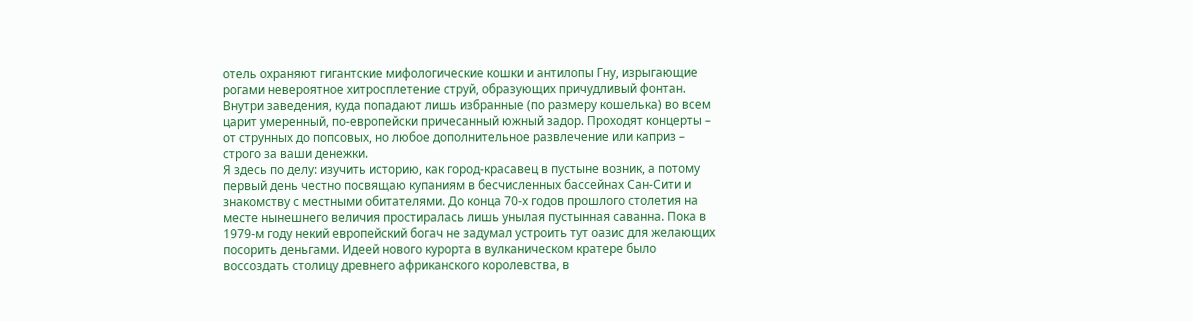отель охраняют гигантские мифологические кошки и антилопы Гну, изрыгающие рогами невероятное хитросплетение струй, образующих причудливый фонтан. Внутри заведения, куда попадают лишь избранные (по размеру кошелька) во всем царит умеренный, по-европейски причесанный южный задор. Проходят концерты – от струнных до попсовых, но любое дополнительное развлечение или каприз – строго за ваши денежки.
Я здесь по делу: изучить историю, как город-красавец в пустыне возник, а потому первый день честно посвящаю купаниям в бесчисленных бассейнах Сан-Сити и знакомству с местными обитателями. До конца 70-х годов прошлого столетия на месте нынешнего величия простиралась лишь унылая пустынная саванна. Пока в 1979-м году некий европейский богач не задумал устроить тут оазис для желающих посорить деньгами. Идеей нового курорта в вулканическом кратере было воссоздать столицу древнего африканского королевства, в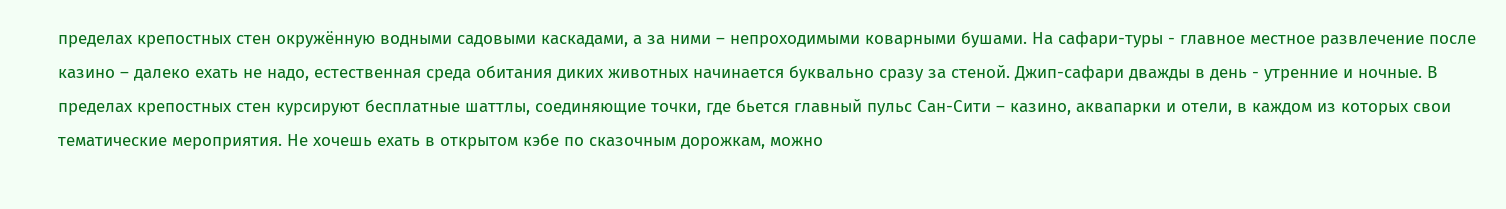пределах крепостных стен окружённую водными садовыми каскадами, а за ними – непроходимыми коварными бушами. На сафари-туры - главное местное развлечение после казино – далеко ехать не надо, естественная среда обитания диких животных начинается буквально сразу за стеной. Джип-сафари дважды в день - утренние и ночные. В пределах крепостных стен курсируют бесплатные шаттлы, соединяющие точки, где бьется главный пульс Сан-Сити – казино, аквапарки и отели, в каждом из которых свои тематические мероприятия. Не хочешь ехать в открытом кэбе по сказочным дорожкам, можно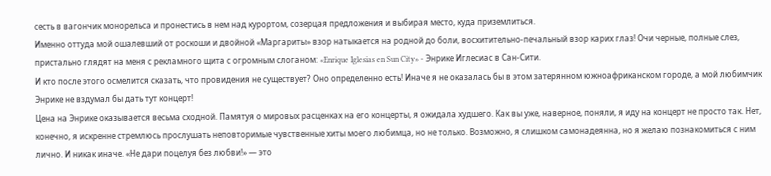сесть в вагончик монорельса и пронестись в нем над курортом, созерцая предложения и выбирая место, куда приземлиться.
Именно оттуда мой ошалевший от роскоши и двойной «Маргариты» взор натыкается на родной до боли, восхитительно-печальный взор карих глаз! Очи черные, полные слез, пристально глядят на меня с рекламного щита с огромным слоганом: «Enrique Iglesias en Sun City» - Энрике Иглесиас в Сан-Сити.
И кто после этого осмелится сказать, что провидения не существует? Оно определенно есть! Иначе я не оказалась бы в этом затерянном южноафриканском городе, а мой любимчик Энрике не вздумал бы дать тут концерт!
Цена на Энрике оказывается весьма сходной. Памятуя о мировых расценках на его концерты, я ожидала худшего. Как вы уже, наверное, поняли, я иду на концерт не просто так. Нет, конечно, я искренне стремлюсь прослушать неповторимые чувственные хиты моего любимца, но не только. Возможно, я слишком самонадеянна, но я желаю познакомиться с ним лично. И никак иначе. «Не дари поцелуя без любви!» — это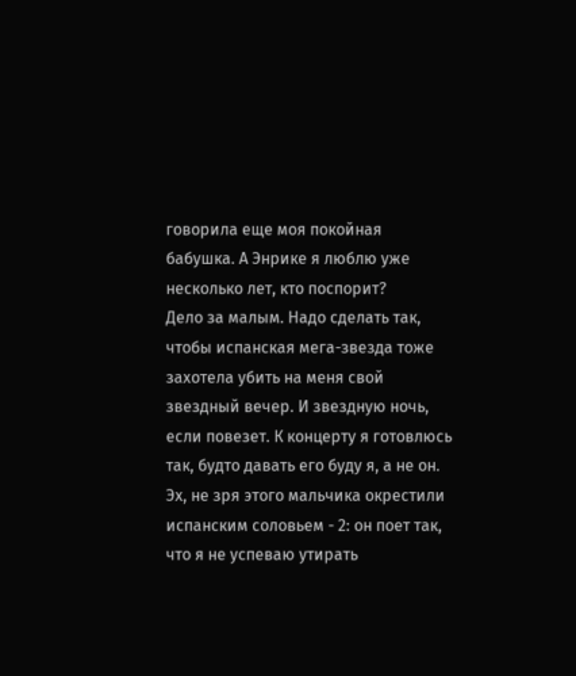говорила еще моя покойная бабушка. А Энрике я люблю уже несколько лет, кто поспорит?
Дело за малым. Надо сделать так, чтобы испанская мега-звезда тоже захотела убить на меня свой звездный вечер. И звездную ночь, если повезет. К концерту я готовлюсь так, будто давать его буду я, а не он.
Эх, не зря этого мальчика окрестили испанским соловьем - 2: он поет так, что я не успеваю утирать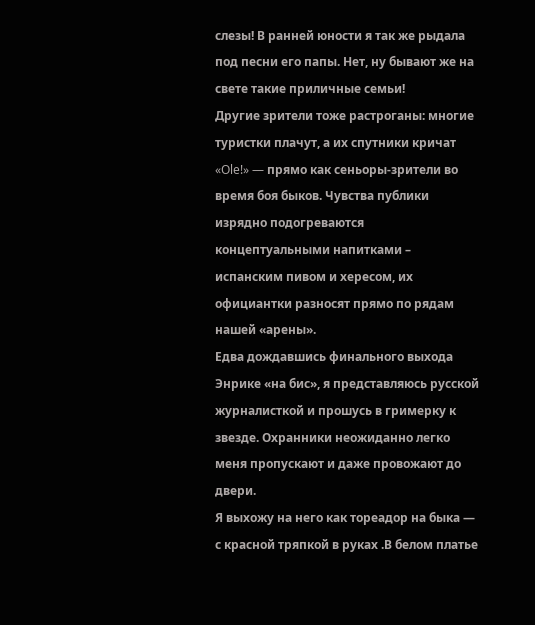слезы! В ранней юности я так же рыдала под песни его папы. Нет, ну бывают же на свете такие приличные семьи!
Другие зрители тоже растроганы: многие туристки плачут, а их спутники кричат «Ole!» — прямо как сеньоры-зрители во время боя быков. Чувства публики изрядно подогреваются концептуальными напитками – испанским пивом и хересом, их официантки разносят прямо по рядам нашей «арены».
Едва дождавшись финального выхода Энрике «на бис», я представляюсь русской журналисткой и прошусь в гримерку к звезде. Охранники неожиданно легко меня пропускают и даже провожают до двери.
Я выхожу на него как тореадор на быка — с красной тряпкой в руках .В белом платье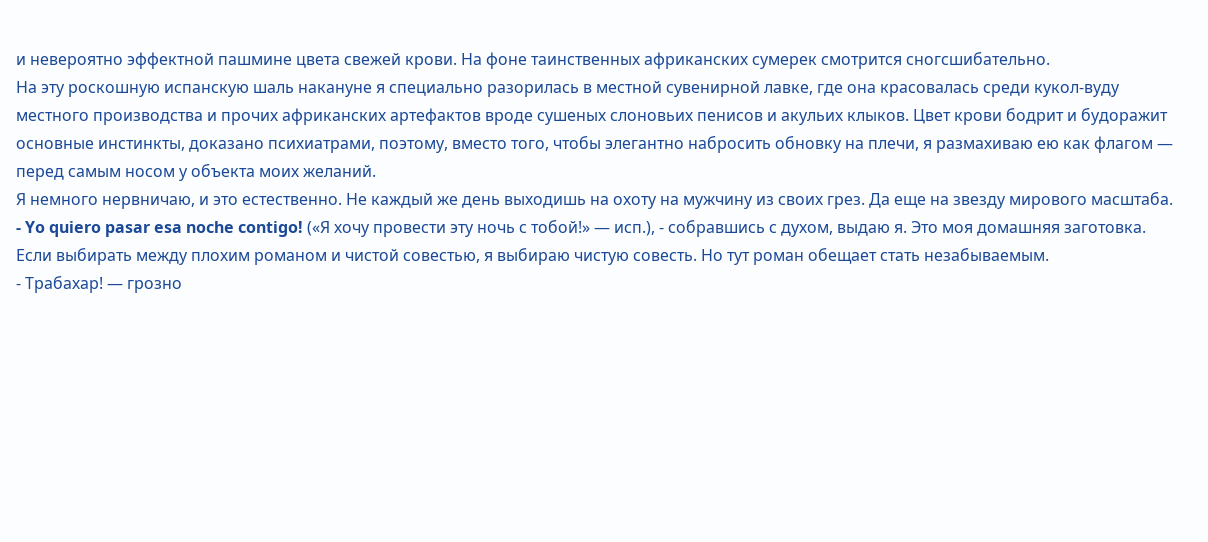и невероятно эффектной пашмине цвета свежей крови. На фоне таинственных африканских сумерек смотрится сногсшибательно.
На эту роскошную испанскую шаль накануне я специально разорилась в местной сувенирной лавке, где она красовалась среди кукол-вуду местного производства и прочих африканских артефактов вроде сушеных слоновьих пенисов и акульих клыков. Цвет крови бодрит и будоражит основные инстинкты, доказано психиатрами, поэтому, вместо того, чтобы элегантно набросить обновку на плечи, я размахиваю ею как флагом — перед самым носом у объекта моих желаний.
Я немного нервничаю, и это естественно. Не каждый же день выходишь на охоту на мужчину из своих грез. Да еще на звезду мирового масштаба.
- Yo quiero pasar esa noche contigo! («Я хочу провести эту ночь с тобой!» — исп.), - собравшись с духом, выдаю я. Это моя домашняя заготовка.
Если выбирать между плохим романом и чистой совестью, я выбираю чистую совесть. Но тут роман обещает стать незабываемым.
- Трабахар! — грозно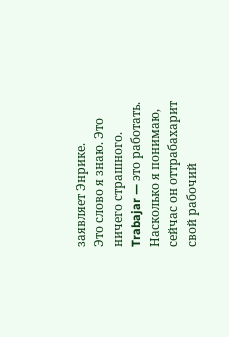заявляет Энрике.
Это слово я знаю. Это ничего страшного. Trabajar — это работать.
Насколько я понимаю, сейчас он оттрабахарит свой рабочий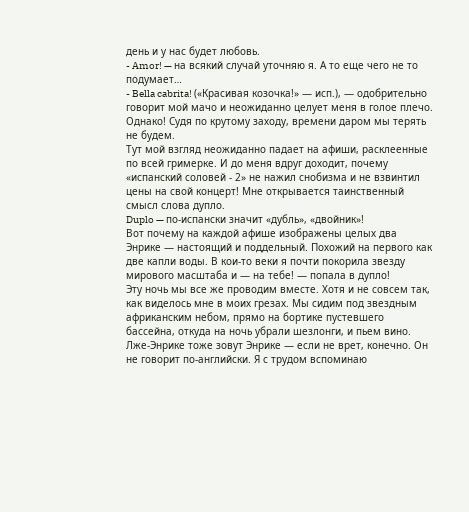день и у нас будет любовь.
- Amor! — на всякий случай уточняю я. А то еще чего не то подумает…
- Bella cabrita! («Красивая козочка!» — исп.), — одобрительно говорит мой мачо и неожиданно целует меня в голое плечо.
Однако! Судя по крутому заходу, времени даром мы терять не будем.
Тут мой взгляд неожиданно падает на афиши, расклеенные по всей гримерке. И до меня вдруг доходит, почему «испанский соловей - 2» не нажил снобизма и не взвинтил цены на свой концерт! Мне открывается таинственный смысл слова дупло.
Duplo — по-испански значит «дубль», «двойник»!
Вот почему на каждой афише изображены целых два Энрике — настоящий и поддельный. Похожий на первого как две капли воды. В кои-то веки я почти покорила звезду мирового масштаба и — на тебе! — попала в дупло!
Эту ночь мы все же проводим вместе. Хотя и не совсем так, как виделось мне в моих грезах. Мы сидим под звездным африканским небом, прямо на бортике пустевшего бассейна, откуда на ночь убрали шезлонги, и пьем вино.
Лже-Энрике тоже зовут Энрике — если не врет, конечно. Он не говорит по-английски. Я с трудом вспоминаю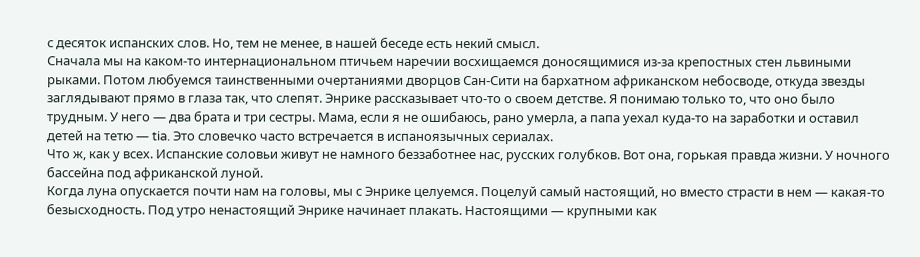с десяток испанских слов. Но, тем не менее, в нашей беседе есть некий смысл.
Сначала мы на каком-то интернациональном птичьем наречии восхищаемся доносящимися из-за крепостных стен львиными рыками. Потом любуемся таинственными очертаниями дворцов Сан-Сити на бархатном африканском небосводе, откуда звезды заглядывают прямо в глаза так, что слепят. Энрике рассказывает что-то о своем детстве. Я понимаю только то, что оно было трудным. У него — два брата и три сестры. Мама, если я не ошибаюсь, рано умерла, а папа уехал куда-то на заработки и оставил детей на тетю — tia. Это словечко часто встречается в испаноязычных сериалах.
Что ж, как у всех. Испанские соловьи живут не намного беззаботнее нас, русских голубков. Вот она, горькая правда жизни. У ночного бассейна под африканской луной.
Когда луна опускается почти нам на головы, мы с Энрике целуемся. Поцелуй самый настоящий, но вместо страсти в нем — какая-то безысходность. Под утро ненастоящий Энрике начинает плакать. Настоящими — крупными как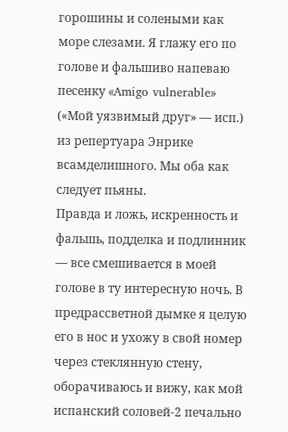горошины и солеными как море слезами. Я глажу его по голове и фальшиво напеваю песенку «Amigo vulnerable» («Мой уязвимый друг» — исп.) из репертуара Энрике всамделишного. Мы оба как следует пьяны.
Правда и ложь, искренность и фальшь, подделка и подлинник — все смешивается в моей голове в ту интересную ночь. В предрассветной дымке я целую его в нос и ухожу в свой номер через стеклянную стену, оборачиваюсь и вижу, как мой испанский соловей-2 печально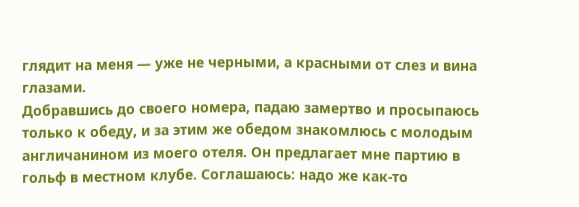глядит на меня — уже не черными, а красными от слез и вина глазами.
Добравшись до своего номера, падаю замертво и просыпаюсь только к обеду, и за этим же обедом знакомлюсь с молодым англичанином из моего отеля. Он предлагает мне партию в гольф в местном клубе. Соглашаюсь: надо же как-то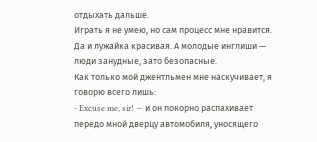отдыхать дальше.
Играть я не умею, но сам процесс мне нравится. Да и лужайка красивая. А молодые инглиши — люди занудные, зато безопасные.
Как только мой джентльмен мне наскучивает, я говорю всего лишь:
- Excuse me, sir! — и он покорно распахивает передо мной дверцу автомобиля, уносящего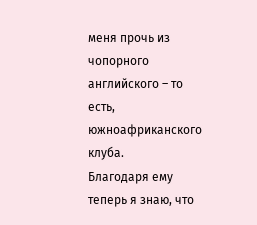меня прочь из чопорного английского – то есть, южноафриканского клуба.
Благодаря ему теперь я знаю, что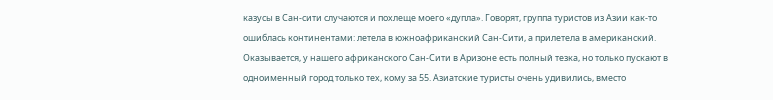казусы в Сан-сити случаются и похлеще моего «дупла». Говорят, группа туристов из Азии как-то ошиблась континентами: летела в южноафриканский Сан-Сити, а прилетела в американский. Оказывается, у нашего африканского Сан-Сити в Аризоне есть полный тезка, но только пускают в одноименный город только тех, кому за 55. Азиатские туристы очень удивились, вместо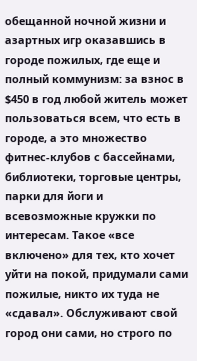обещанной ночной жизни и азартных игр оказавшись в городе пожилых, где еще и полный коммунизм: за взнос в $450 в год любой житель может пользоваться всем, что есть в городе, а это множество фитнес-клубов с бассейнами, библиотеки, торговые центры, парки для йоги и всевозможные кружки по интересам. Такое «все включено» для тех, кто хочет уйти на покой, придумали сами пожилые, никто их туда не «сдавал». Обслуживают свой город они сами, но строго по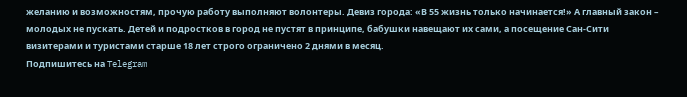желанию и возможностям, прочую работу выполняют волонтеры. Девиз города: «В 55 жизнь только начинается!» А главный закон – молодых не пускать. Детей и подростков в город не пустят в принципе, бабушки навещают их сами, а посещение Сан-Сити визитерами и туристами старше 18 лет строго ограничено 2 днями в месяц.
Подпишитесь на Telegram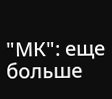"МК": еще больше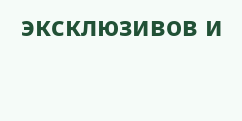эксклюзивов и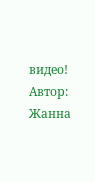видео!
Автор: Жанна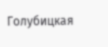Голубицкая